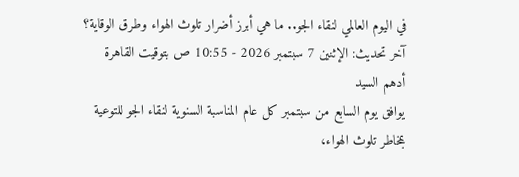في اليوم العالمي لنقاء الجو.. ما هي أبرز أضرار تلوث الهواء وطرق الوقاية؟
آخر تحديث: الإثنين 7 سبتمبر 2026 - 10:55 ص بتوقيت القاهرة
أدهم السيد
يوافق يوم السابع من سبتمبر كل عام المناسبة السنوية لنقاء الجو للتوعية بمخاطر تلوث الهواء،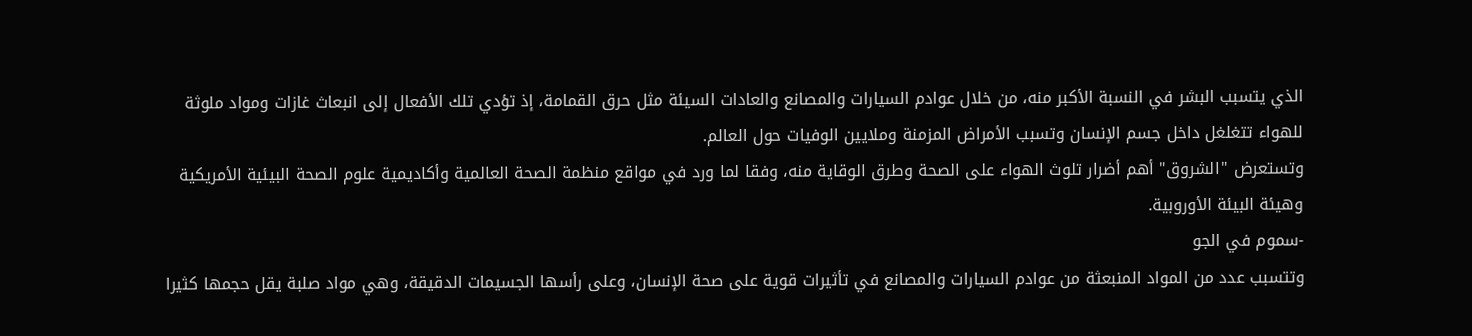الذي يتسبب البشر في النسبة الأكبر منه، من خلال عوادم السيارات والمصانع والعادات السيئة مثل حرق القمامة، إذ تؤدي تلك الأفعال إلى انبعاث غازات ومواد ملوثة للهواء تتغلغل داخل جسم الإنسان وتسبب الأمراض المزمنة وملايين الوفيات حول العالم.
وتستعرض "الشروق" أهم أضرار تلوث الهواء على الصحة وطرق الوقاية منه، وفقا لما ورد في مواقع منظمة الصحة العالمية وأكاديمية علوم الصحة البيئية الأمريكية وهيئة البيئة الأوروبية.
-سموم في الجو
وتتسبب عدد من المواد المنبعثة من عوادم السيارات والمصانع في تأثيرات قوية على صحة الإنسان، وعلى رأسها الجسيمات الدقيقة، وهي مواد صلبة يقل حجمها كثيرا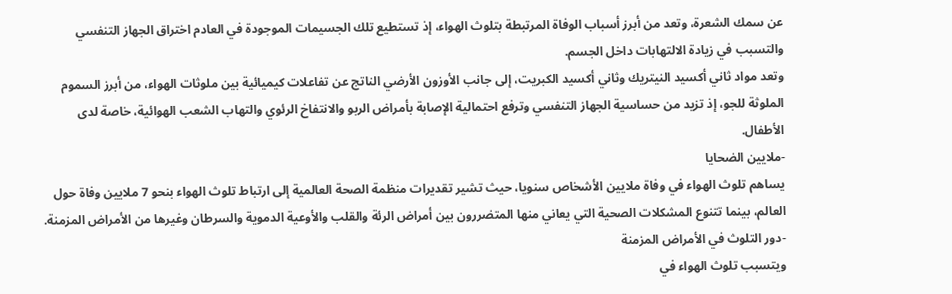عن سمك الشعرة، وتعد من أبرز أسباب الوفاة المرتبطة بتلوث الهواء، إذ تستطيع تلك الجسيمات الموجودة في العادم اختراق الجهاز التنفسي والتسبب في زيادة الالتهابات داخل الجسم.
وتعد مواد ثاني أكسيد النيتريك وثاني أكسيد الكبريت، إلى جانب الأوزون الأرضي الناتج عن تفاعلات كيميائية بين ملوثات الهواء، من أبرز السموم الملوثة للجو، إذ تزيد من حساسية الجهاز التنفسي وترفع احتمالية الإصابة بأمراض الربو والانتفاخ الرئوي والتهاب الشعب الهوائية، خاصة لدى الأطفال.
-ملايين الضحايا
يساهم تلوث الهواء في وفاة ملايين الأشخاص سنويا، حيث تشير تقديرات منظمة الصحة العالمية إلى ارتباط تلوث الهواء بنحو 7 ملايين وفاة حول العالم، بينما تتنوع المشكلات الصحية التي يعاني منها المتضررون بين أمراض الرئة والقلب والأوعية الدموية والسرطان وغيرها من الأمراض المزمنة.
-دور التلوث في الأمراض المزمنة
ويتسبب تلوث الهواء في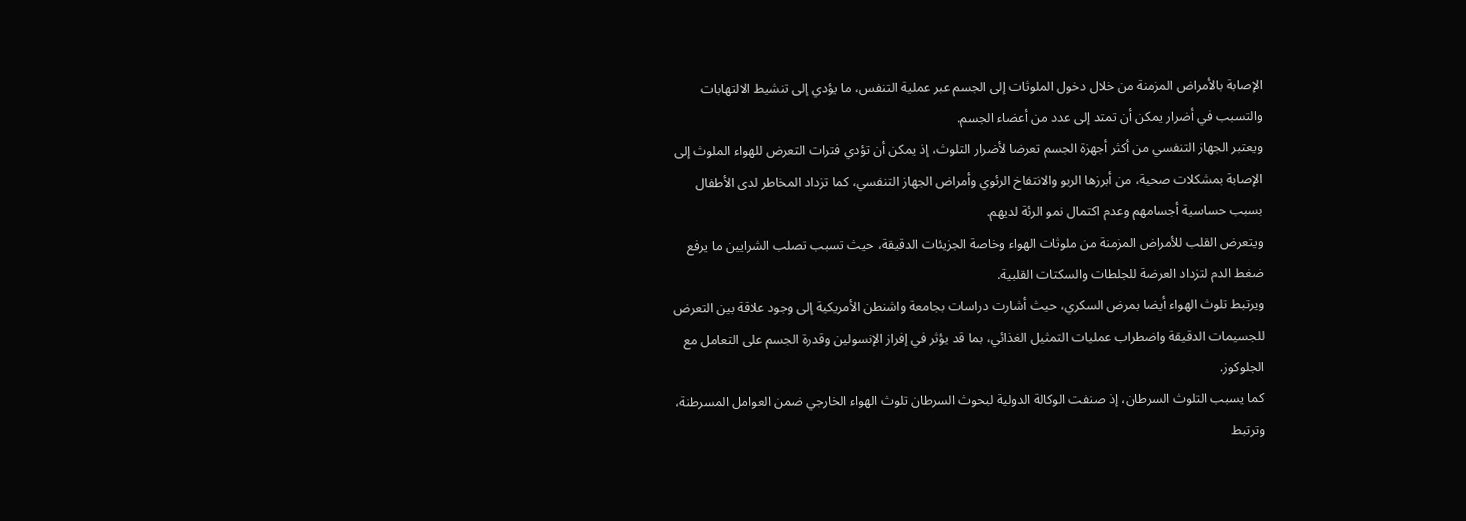الإصابة بالأمراض المزمنة من خلال دخول الملوثات إلى الجسم عبر عملية التنفس، ما يؤدي إلى تنشيط الالتهابات والتسبب في أضرار يمكن أن تمتد إلى عدد من أعضاء الجسم.
ويعتبر الجهاز التنفسي من أكثر أجهزة الجسم تعرضا لأضرار التلوث، إذ يمكن أن تؤدي فترات التعرض للهواء الملوث إلى الإصابة بمشكلات صحية، من أبرزها الربو والانتفاخ الرئوي وأمراض الجهاز التنفسي، كما تزداد المخاطر لدى الأطفال بسبب حساسية أجسامهم وعدم اكتمال نمو الرئة لديهم.
ويتعرض القلب للأمراض المزمنة من ملوثات الهواء وخاصة الجزيئات الدقيقة، حيث تسبب تصلب الشرايين ما يرفع ضغط الدم لتزداد العرضة للجلطات والسكتات القلبية.
ويرتبط تلوث الهواء أيضا بمرض السكري، حيث أشارت دراسات بجامعة واشنطن الأمريكية إلى وجود علاقة بين التعرض للجسيمات الدقيقة واضطراب عمليات التمثيل الغذائي، بما قد يؤثر في إفراز الإنسولين وقدرة الجسم على التعامل مع الجلوكوز.
كما يسبب التلوث السرطان، إذ صنفت الوكالة الدولية لبحوث السرطان تلوث الهواء الخارجي ضمن العوامل المسرطنة، وترتبط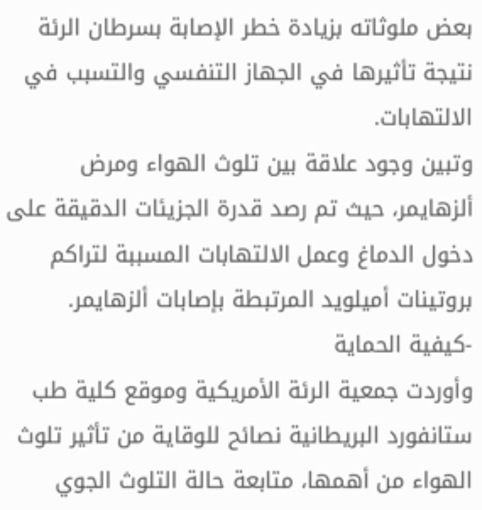بعض ملوثاته بزيادة خطر الإصابة بسرطان الرئة نتيجة تأثيرها في الجهاز التنفسي والتسبب في الالتهابات.
وتبين وجود علاقة بين تلوث الهواء ومرض ألزهايمر، حيث تم رصد قدرة الجزيئات الدقيقة على دخول الدماغ وعمل الالتهابات المسببة لتراكم بروتينات أميلويد المرتبطة بإصابات ألزهايمر.
-كيفية الحماية
وأوردت جمعية الرئة الأمريكية وموقع كلية طب ستانفورد البريطانية نصائح للوقاية من تأثير تلوث الهواء من أهمها، متابعة حالة التلوث الجوي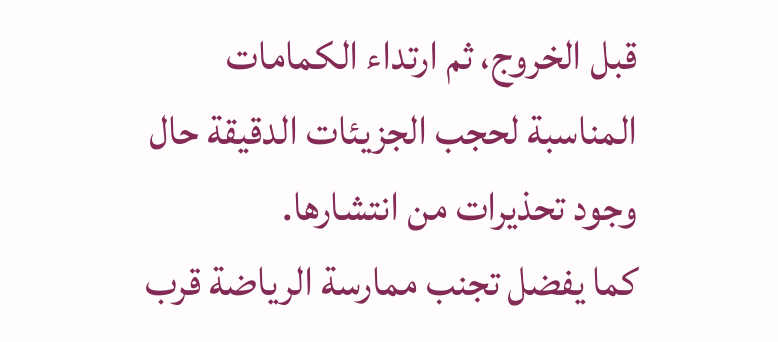قبل الخروج، ثم ارتداء الكمامات المناسبة لحجب الجزيئات الدقيقة حال وجود تحذيرات من انتشارها.
كما يفضل تجنب ممارسة الرياضة قرب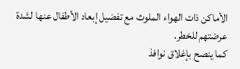الأماكن ذات الهواء الملوث مع تفضيل إبعاد الأطفال عنها لشدة عرضتهم للخطر.
كما ينصح بإغلاق نوافذ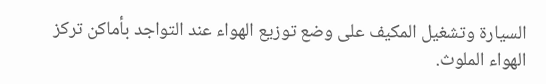السيارة وتشغيل المكيف على وضع توزيع الهواء عند التواجد بأماكن تركز الهواء الملوث.